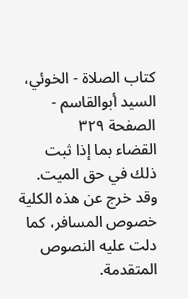كتاب الصلاة - الخوئي، السيد أبوالقاسم - الصفحة ٣٢٩
القضاء بما إذا ثبت ذلك في حق الميت. وقد خرج عن هذه الكلية خصوص المسافر، كما دلت عليه النصوص المتقدمة.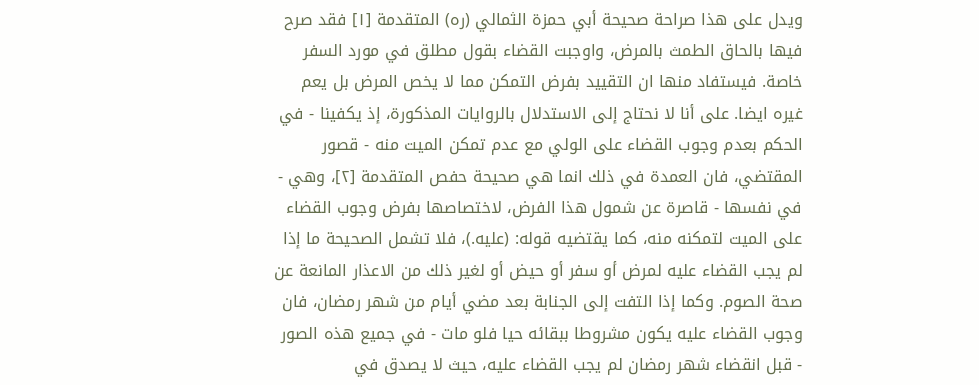ويدل على هذا صراحة صحيحة أبي حمزة الثمالي (ره) المتقدمة [١] فقد صرح فيها بالحاق الطمث بالمرض، واوجبت القضاء بقول مطلق في مورد السفر خاصة. فيستفاد منها ان التقييد بفرض التمكن مما لا يخص المرض بل يعم غيره ايضا. على أنا لا نحتاج إلى الاستدلال بالروايات المذكورة، إذ يكفينا - في الحكم بعدم وجوب القضاء على الولي مع عدم تمكن الميت منه - قصور المقتضي، فان العمدة في ذلك انما هي صحيحة حفص المتقدمة [٢]، وهي - في نفسها - قاصرة عن شمول هذا الفرض، لاختصاصها بفرض وجوب القضاء على الميت لتمكنه منه، كما يقتضيه قوله: (عليه.)، فلا تشمل الصحيحة ما إذا لم يجب القضاء عليه لمرض أو سفر أو حيض أو لغير ذلك من الاعذار المانعة عن صحة الصوم. وكما إذا التفت إلى الجنابة بعد مضي أيام من شهر رمضان، فان وجوب القضاء عليه يكون مشروطا ببقائه حيا فلو مات - في جميع هذه الصور - قبل انقضاء شهر رمضان لم يجب القضاء عليه، حيث لا يصدق في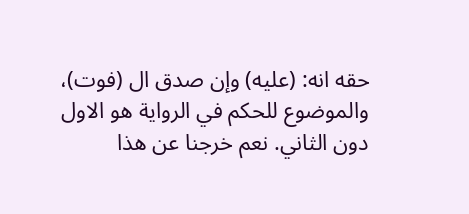حقه انه: (عليه) وإن صدق ال (فوت)، والموضوع للحكم في الرواية هو الاول دون الثاني. نعم خرجنا عن هذا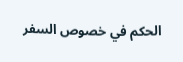الحكم في خصوص السفر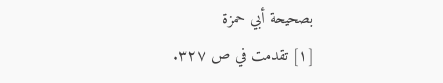بصحيحة أبي حمزة
[١] تقدمت في ص ٣٢٧.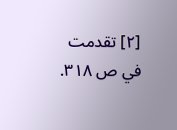[٢] تقدمت في ص ٣١٨.